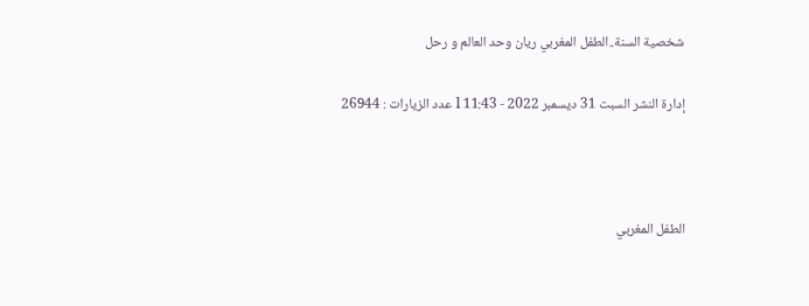شخصية السنة..الطفل المغربي ريان وحد العالم و رحل

إدارة النشر السبت 31 ديسمبر 2022 - 11:43 l عدد الزيارات : 26944



الطفل المغربي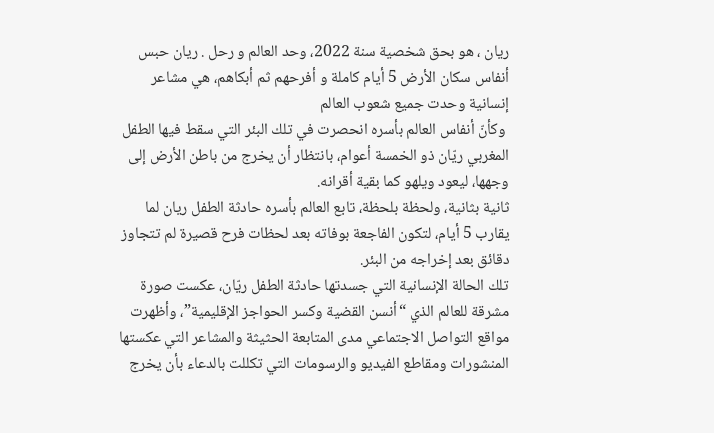ريان ، هو بحق شخصية سنة 2022، وحد العالم و رحل . ريان حبس أنفاس سكان الأرض 5 أيام كاملة و أفرحهم ثم أبكاهم، هي مشاعر إنسانية وحدت جميع شعوب العالم
 وكأنّ أنفاس العالم بأسره انحصرت في تلك البئر التي سقط فيها الطفل المغربي ريّان ذو الخمسة أعوام، بانتظار أن يخرج من باطن الأرض إلى وجهها، ليعود ويلهو كما بقية أقرانه.
ثانية بثانية، ولحظة بلحظة، تابع العالم بأسره حادثة الطفل ريان لما يقارب 5 أيام، لتكون الفاجعة بوفاته بعد لحظات فرح قصيرة لم تتجاوز دقائق بعد إخراجه من البئر.
تلك الحالة الإنسانية التي جسدتها حادثة الطفل ريّان، عكست صورة مشرقة للعالم الذي “أنسن القضية وكسر الحواجز الإقليمية”، وأظهرت مواقع التواصل الاجتماعي مدى المتابعة الحثيثة والمشاعر التي عكستها المنشورات ومقاطع الفيديو والرسومات التي تكللت بالدعاء بأن يخرج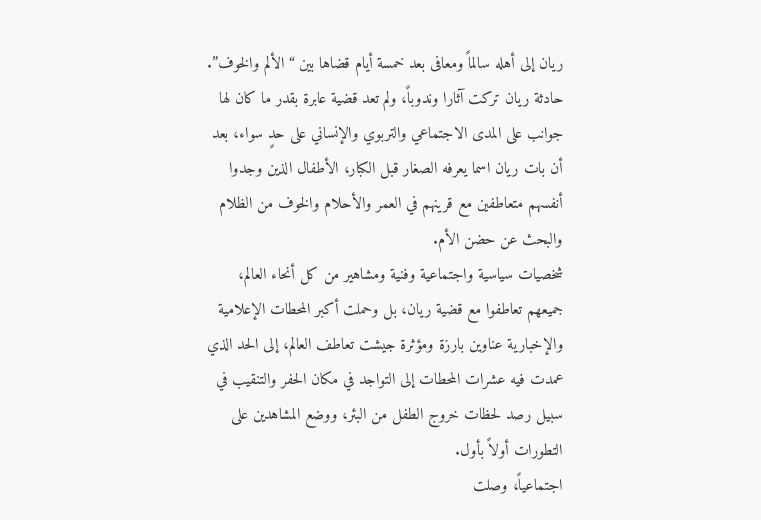ريان إلى أهله سالماً ومعافى بعد خمسة أيام قضاها بين “الألم والخوف”.
حادثة ريان تركت آثارا وندوباً، ولم تعد قضية عابرة بقدر ما كان لها جوانب على المدى الاجتماعي والتربوي والإنساني على حدٍ سواء، بعد أن بات ريان اسما يعرفه الصغار قبل الكبار، الأطفال الذين وجدوا أنفسهم متعاطفين مع قرينهم في العمر والأحلام والخوف من الظلام والبحث عن حضن الأم.
شخصيات سياسية واجتماعية وفنية ومشاهير من كل أنحاء العالم، جميعهم تعاطفوا مع قضية ريان، بل وحملت أكبر المحطات الإعلامية والإخبارية عناوين بارزة ومؤثرة جيشت تعاطف العالم، إلى الحد الذي عمدت فيه عشرات المحطات إلى التواجد في مكان الحفر والتنقيب في سبيل رصد لحظات خروج الطفل من البئر، ووضع المشاهدين على التطورات أولاً بأول.
اجتماعياً، وصلت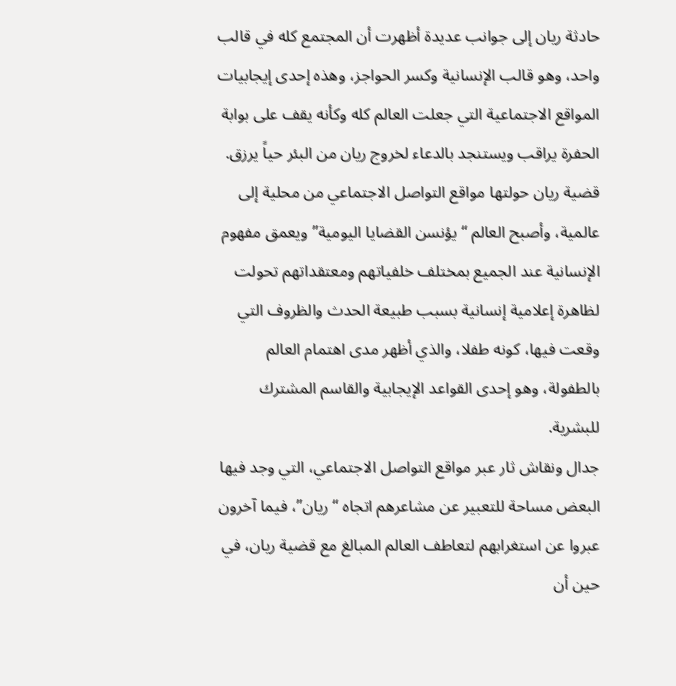حادثة ريان إلى جوانب عديدة أظهرت أن المجتمع كله في قالب واحد، وهو قالب الإنسانية وكسر الحواجز، وهذه إحدى إيجابيات المواقع الاجتماعية التي جعلت العالم كله وكأنه يقف على بوابة الحفرة يراقب ويستنجد بالدعاء لخروج ريان من البئر حياً يرزق.
قضية ريان حولتها مواقع التواصل الاجتماعي من محلية إلى عالمية، وأصبح العالم “يؤنسن القضايا اليومية” ويعمق مفهوم الإنسانية عند الجميع بمختلف خلفياتهم ومعتقداتهم تحولت لظاهرة إعلامية إنسانية بسبب طبيعة الحدث والظروف التي وقعت فيها، كونه طفلا، والذي أظهر مدى اهتمام العالم بالطفولة، وهو إحدى القواعد الإيجابية والقاسم المشترك للبشرية.
جدال ونقاش ثار عبر مواقع التواصل الاجتماعي، التي وجد فيها البعض مساحة للتعبير عن مشاعرهم اتجاه “ريان”، فيما آخرون عبروا عن استغرابهم لتعاطف العالم المبالغ مع قضية ريان، في حين أن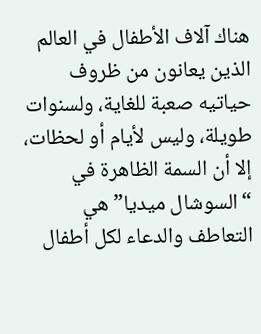هناك آلاف الأطفال في العالم الذين يعانون من ظروف حياتيه صعبة للغاية، ولسنوات طويلة، وليس لأيام أو لحظات، إلا أن السمة الظاهرة في “السوشال ميديا” هي التعاطف والدعاء لكل أطفال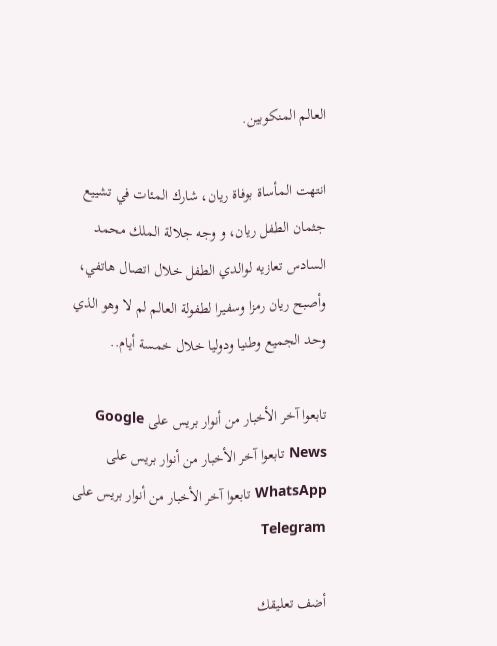العالم المنكوبين.

انتهت المأساة بوفاة ريان، شارك المئات في تشييع جثمان الطفل ريان، و وجه جلالة الملك محمد السادس تعازيه لوالدي الطفل خلال اتصال هاتفي، وأصبح ريان رمزا وسفيرا لطفولة العالم لم لا وهو الذي وحد الجميع وطنيا ودوليا خلال خمسة أيام..

تابعوا آخر الأخبار من أنوار بريس على Google News تابعوا آخر الأخبار من أنوار بريس على WhatsApp تابعوا آخر الأخبار من أنوار بريس على Telegram

أضف تعليقك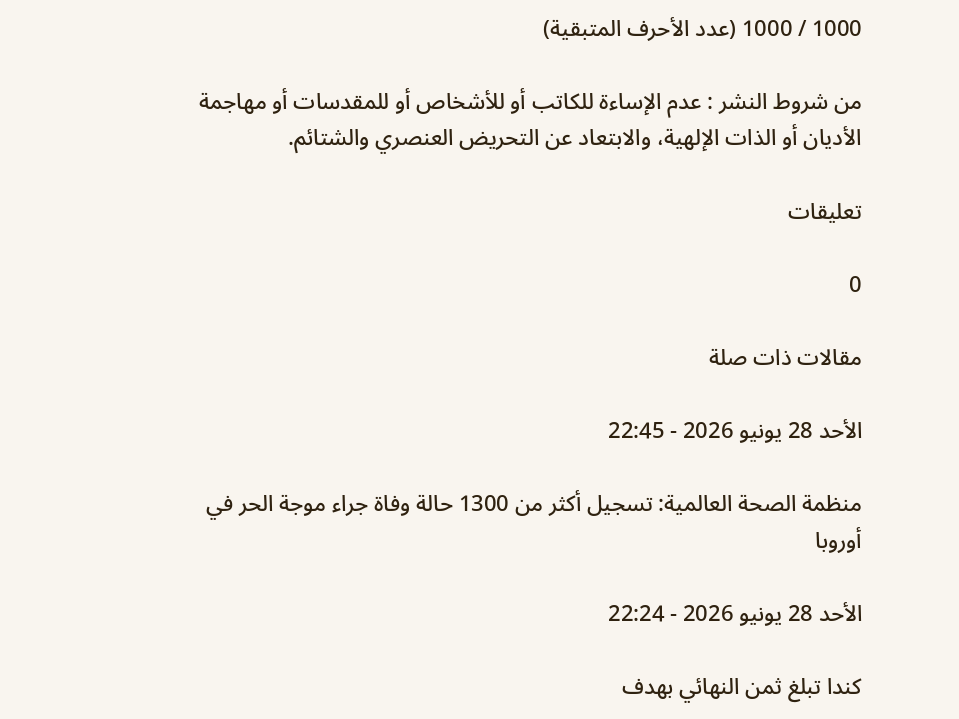1000 / 1000 (عدد الأحرف المتبقية)

من شروط النشر : عدم الإساءة للكاتب أو للأشخاص أو للمقدسات أو مهاجمة الأديان أو الذات الإلهية، والابتعاد عن التحريض العنصري والشتائم.

تعليقات

0

مقالات ذات صلة

الأحد 28 يونيو 2026 - 22:45

منظمة الصحة العالمية: تسجيل أكثر من 1300 حالة وفاة جراء موجة الحر في أوروبا

الأحد 28 يونيو 2026 - 22:24

كندا تبلغ ثمن النهائي بهدف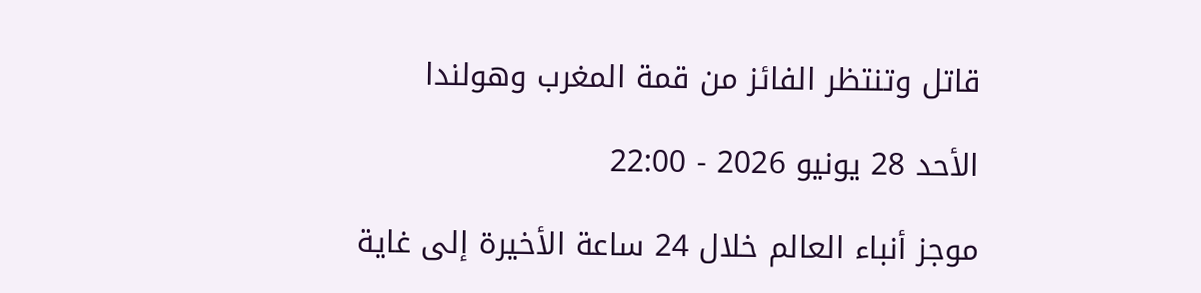قاتل وتنتظر الفائز من قمة المغرب وهولندا

الأحد 28 يونيو 2026 - 22:00

موجز أنباء العالم خلال 24 ساعة الأخيرة إلى غاية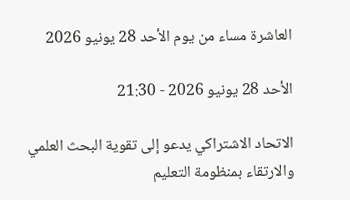العاشرة مساء من يوم الأحد 28 يونيو 2026

الأحد 28 يونيو 2026 - 21:30

الاتحاد الاشتراكي يدعو إلى تقوية البحث العلمي والارتقاء بمنظومة التعليم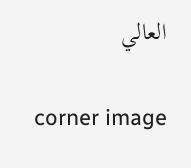العالي

corner image